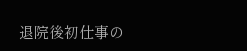退院後初仕事の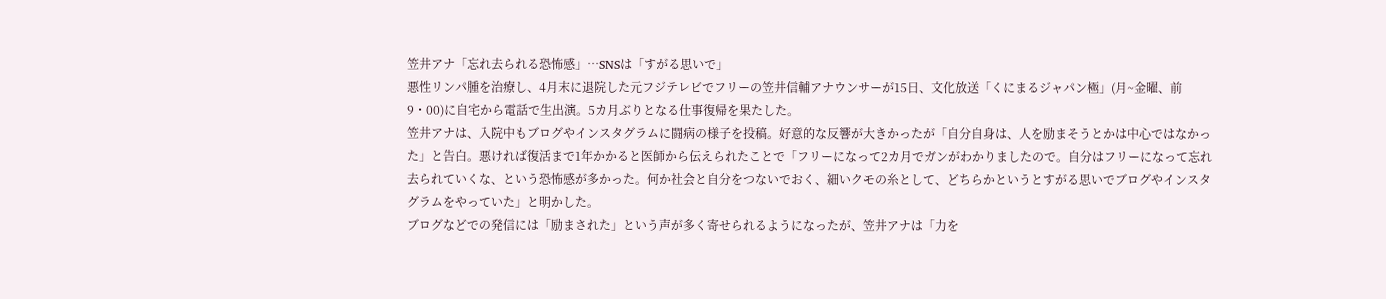笠井アナ「忘れ去られる恐怖感」…SNSは「すがる思いで」
悪性リンパ腫を治療し、4月末に退院した元フジテレビでフリーの笠井信輔アナウンサーが15日、文化放送「くにまるジャパン極」(月~金曜、前9・00)に自宅から電話で生出演。5カ月ぶりとなる仕事復帰を果たした。
笠井アナは、入院中もブログやインスタグラムに闘病の様子を投稿。好意的な反響が大きかったが「自分自身は、人を励まそうとかは中心ではなかった」と告白。悪ければ復活まで1年かかると医師から伝えられたことで「フリーになって2カ月でガンがわかりましたので。自分はフリーになって忘れ去られていくな、という恐怖感が多かった。何か社会と自分をつないでおく、細いクモの糸として、どちらかというとすがる思いでブログやインスタグラムをやっていた」と明かした。
ブログなどでの発信には「励まされた」という声が多く寄せられるようになったが、笠井アナは「力を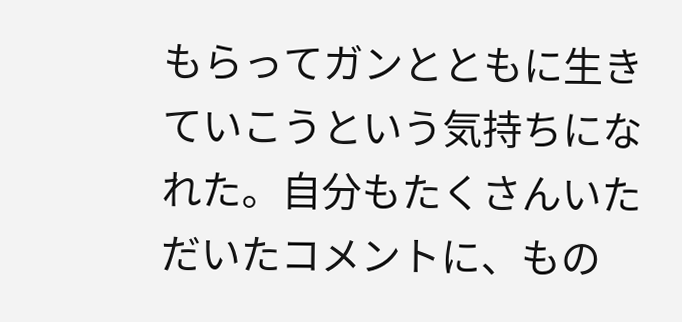もらってガンとともに生きていこうという気持ちになれた。自分もたくさんいただいたコメントに、もの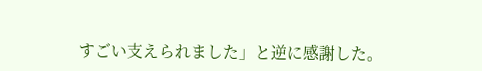すごい支えられました」と逆に感謝した。